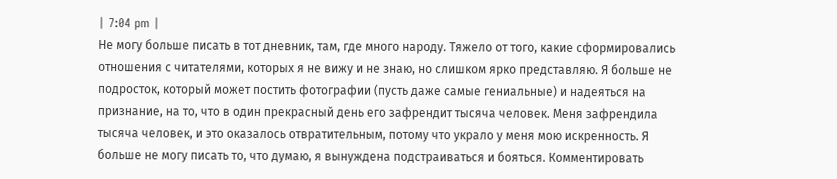| 7:04 pm |
Не могу больше писать в тот дневник, там, где много народу. Тяжело от того, какие сформировались отношения с читателями, которых я не вижу и не знаю, но слишком ярко представляю. Я больше не подросток, который может постить фотографии (пусть даже самые гениальные) и надеяться на признание, на то, что в один прекрасный день его зафрендит тысяча человек. Меня зафрендила тысяча человек, и это оказалось отвратительным, потому что украло у меня мою искренность. Я больше не могу писать то, что думаю, я вынуждена подстраиваться и бояться. Комментировать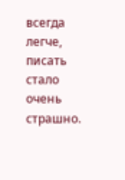всегда легче, писать стало очень страшно.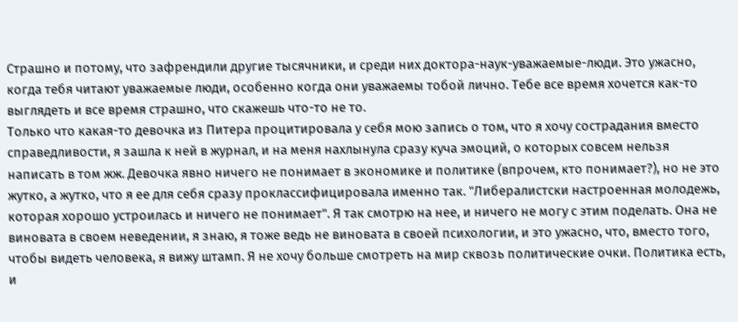Страшно и потому, что зафрендили другие тысячники, и среди них доктора-наук-уважаемые-люди. Это ужасно, когда тебя читают уважаемые люди, особенно когда они уважаемы тобой лично. Тебе все время хочется как-то выглядеть и все время страшно, что скажешь что-то не то.
Только что какая-то девочка из Питера процитировала у себя мою запись о том, что я хочу сострадания вместо справедливости, я зашла к ней в журнал, и на меня нахлынула сразу куча эмоций, о которых совсем нельзя написать в том жж. Девочка явно ничего не понимает в экономике и политике (впрочем, кто понимает?), но не это жутко, а жутко, что я ее для себя сразу проклассифицировала именно так. "Либералистски настроенная молодежь, которая хорошо устроилась и ничего не понимает". Я так смотрю на нее, и ничего не могу с этим поделать. Она не виновата в своем неведении, я знаю, я тоже ведь не виновата в своей психологии, и это ужасно, что, вместо того, чтобы видеть человека, я вижу штамп. Я не хочу больше смотреть на мир сквозь политические очки. Политика есть, и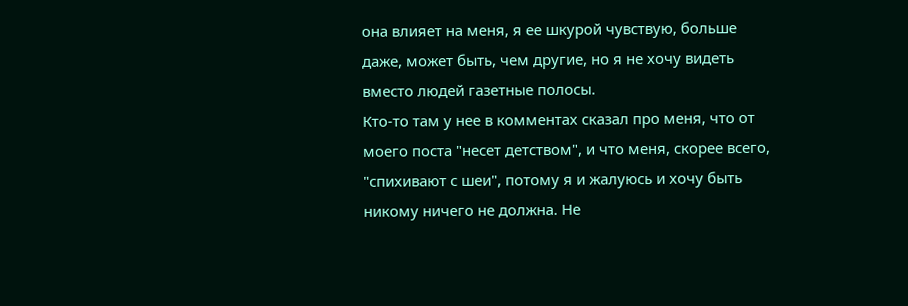она влияет на меня, я ее шкурой чувствую, больше даже, может быть, чем другие, но я не хочу видеть вместо людей газетные полосы.
Кто-то там у нее в комментах сказал про меня, что от моего поста "несет детством", и что меня, скорее всего, "спихивают с шеи", потому я и жалуюсь и хочу быть никому ничего не должна. Не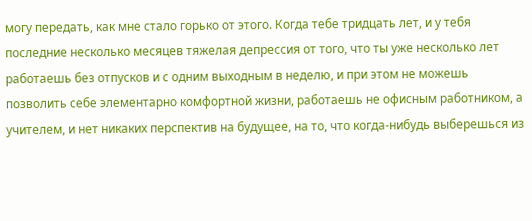могу передать, как мне стало горько от этого. Когда тебе тридцать лет, и у тебя последние несколько месяцев тяжелая депрессия от того, что ты уже несколько лет работаешь без отпусков и с одним выходным в неделю, и при этом не можешь позволить себе элементарно комфортной жизни, работаешь не офисным работником, а учителем, и нет никаких перспектив на будущее, на то, что когда-нибудь выберешься из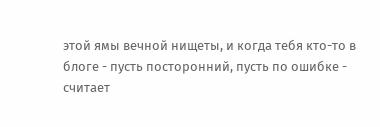этой ямы вечной нищеты, и когда тебя кто-то в блоге - пусть посторонний, пусть по ошибке - считает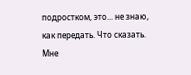подростком, это... не знаю, как передать. Что сказать.
Мне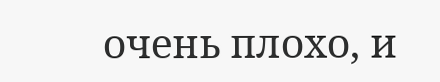очень плохо, и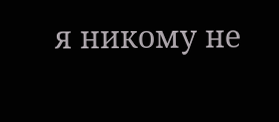я никому не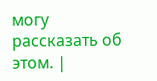могу рассказать об этом. |